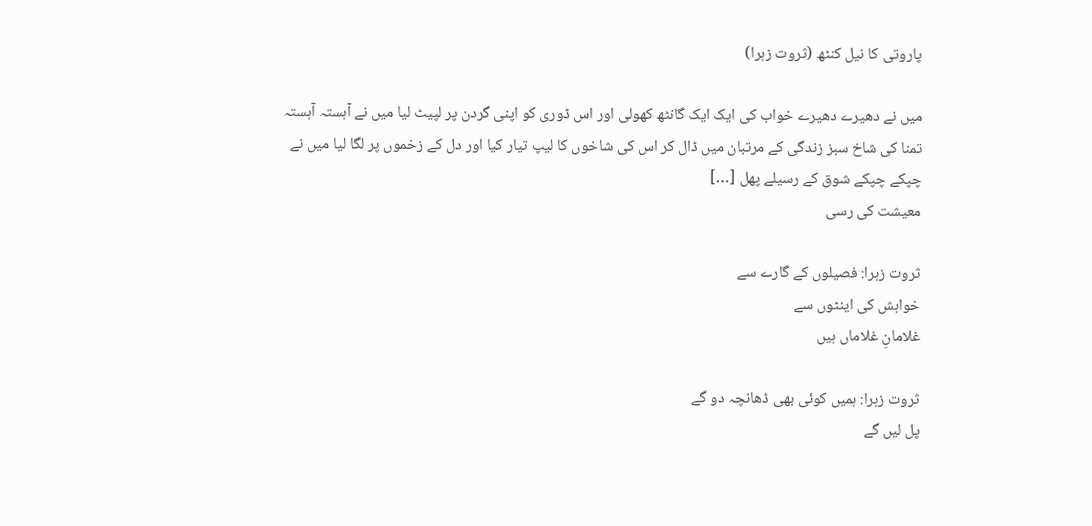پاروتی کا نیل کنٹھ (ثروت زہرا)

میں نے دھیرے دھیرے خواب کی ایک ایک گانٹھ کھولی اور اس ڈوری کو اپنی گردن پر لپیٹ لیا میں نے آہستہ آہستہ تمنا کی شاخ سبز زندگی کے مرتبان میں ڈال کر اس کی شاخوں کا لیپ تیار کیا اور دل کے زخموں پر لگا لیا میں نے چپکے چپکے شوق کے رسیلے پھل […]
معیشت کی رسی

ثروت زہرا: فصیلوں کے گارے سے
خواہش کی اینٹوں سے
غلامانِ غلاماں ہیں

ثروت زہرا: ہمیں کوئی بھی ڈھانچہ دو گے
پل لیں گے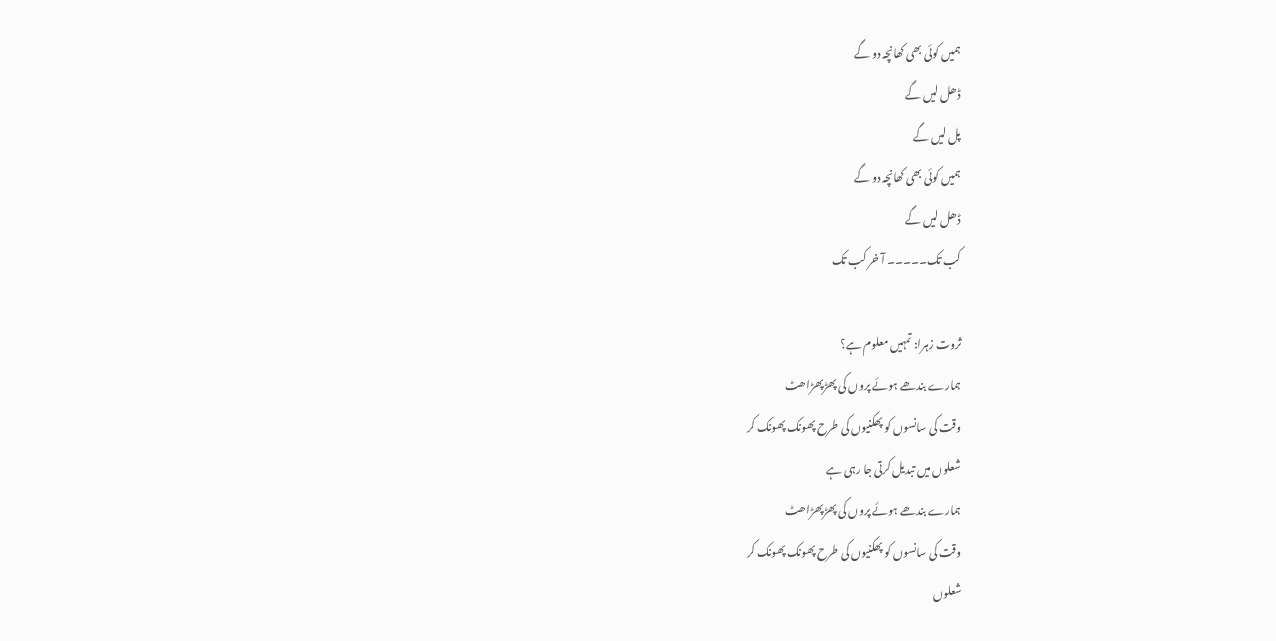ہمیں کوئی بھی کھانچہ دو گے
ڈھل لیں گے
پل لیں گے
ہمیں کوئی بھی کھانچہ دو گے
ڈھل لیں گے
کب تک۔۔۔۔۔ آ خر کب تک

ثروت زہرا: تمہیں معلوم ہے؟
ہمارے بندھے ہوئے پروں کی پھڑپھڑاھٹ
وقت کی سانسوں کو پھکنیوں کی طرح پھونک پھونک کر
شعلوں میں تبدیل کرتی جا رہی ہے
ہمارے بندھے ہوئے پروں کی پھڑپھڑاھٹ
وقت کی سانسوں کو پھکنیوں کی طرح پھونک پھونک کر
شعلوں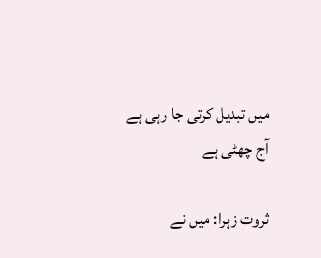میں تبدیل کرتی جا رہی ہے
آج چھٹی ہے

ثروت زہرا: میں نے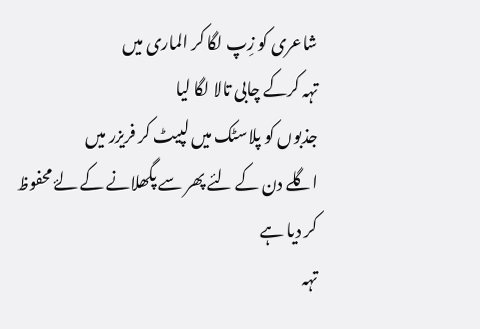شاعری کو زِپ لگا کر الماری میں
تہہ کرکے چابی تالا لگا لیا
جذبوں کو پلاسٹک میں لپیٹ کر فریزر میں
اگلے دن کے لئے پھر سے پگھلانے کے لۓ محفوظ کر دیا ہے
تہہ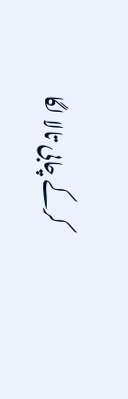کرکے چابی تالا لگا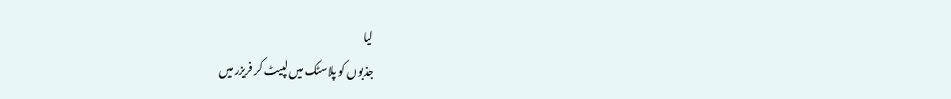لیا
جذبوں کو پلاسٹک میں لپیٹ کر فریزر میں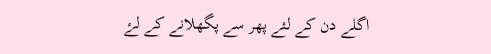اگلے دن کے لئے پھر سے پگھلانے کے لۓ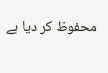محفوظ کر دیا ہے